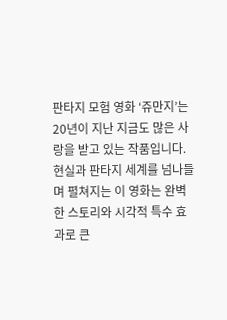판타지 모험 영화 ‘쥬만지’는 20년이 지난 지금도 많은 사랑을 받고 있는 작품입니다. 현실과 판타지 세계를 넘나들며 펼쳐지는 이 영화는 완벽한 스토리와 시각적 특수 효과로 큰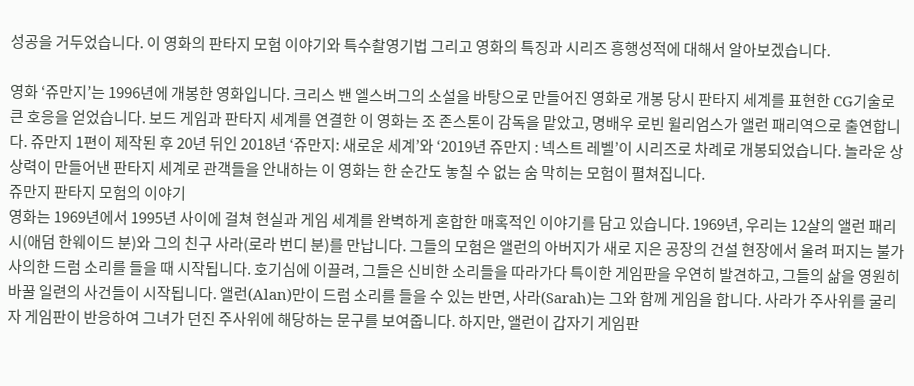성공을 거두었습니다. 이 영화의 판타지 모험 이야기와 특수촬영기법 그리고 영화의 특징과 시리즈 흥행성적에 대해서 알아보겠습니다.

영화 ‘쥬만지’는 1996년에 개봉한 영화입니다. 크리스 밴 엘스버그의 소설을 바탕으로 만들어진 영화로 개봉 당시 판타지 세계를 표현한 CG기술로 큰 호응을 얻었습니다. 보드 게임과 판타지 세계를 연결한 이 영화는 조 존스톤이 감독을 맡았고, 명배우 로빈 윌리엄스가 앨런 패리역으로 출연합니다. 쥬만지 1편이 제작된 후 20년 뒤인 2018년 ‘쥬만지: 새로운 세계’와 ‘2019년 쥬만지 : 넥스트 레벨’이 시리즈로 차례로 개봉되었습니다. 놀라운 상상력이 만들어낸 판타지 세계로 관객들을 안내하는 이 영화는 한 순간도 놓칠 수 없는 숨 막히는 모험이 펼쳐집니다.
쥬만지 판타지 모험의 이야기
영화는 1969년에서 1995년 사이에 걸쳐 현실과 게임 세계를 완벽하게 혼합한 매혹적인 이야기를 담고 있습니다. 1969년, 우리는 12살의 앨런 패리시(애덤 한웨이드 분)와 그의 친구 사라(로라 번디 분)를 만납니다. 그들의 모험은 앨런의 아버지가 새로 지은 공장의 건설 현장에서 울려 퍼지는 불가사의한 드럼 소리를 들을 때 시작됩니다. 호기심에 이끌려, 그들은 신비한 소리들을 따라가다 특이한 게임판을 우연히 발견하고, 그들의 삶을 영원히 바꿀 일련의 사건들이 시작됩니다. 앨런(Alan)만이 드럼 소리를 들을 수 있는 반면, 사라(Sarah)는 그와 함께 게임을 합니다. 사라가 주사위를 굴리자 게임판이 반응하여 그녀가 던진 주사위에 해당하는 문구를 보여줍니다. 하지만, 앨런이 갑자기 게임판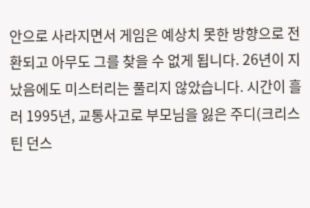안으로 사라지면서 게임은 예상치 못한 방향으로 전환되고 아무도 그를 찾을 수 없게 됩니다. 26년이 지났음에도 미스터리는 풀리지 않았습니다. 시간이 흘러 1995년, 교통사고로 부모님을 잃은 주디(크리스틴 던스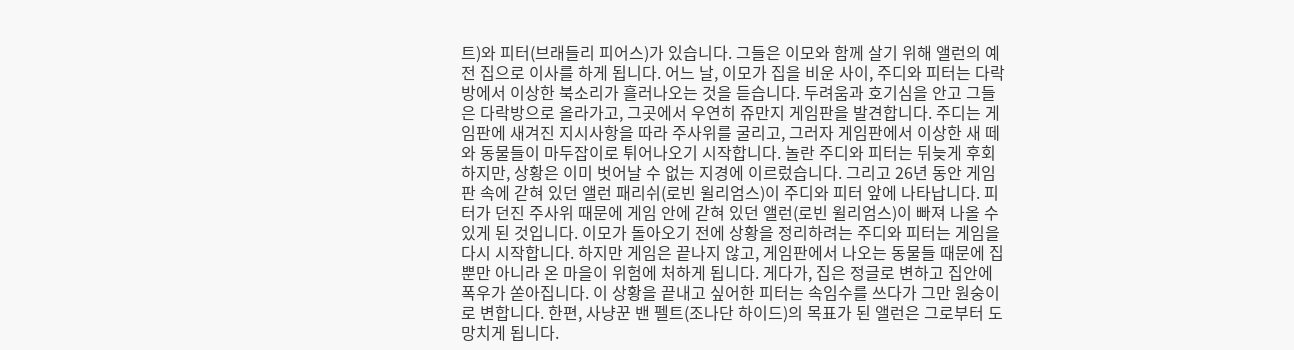트)와 피터(브래들리 피어스)가 있습니다. 그들은 이모와 함께 살기 위해 앨런의 예전 집으로 이사를 하게 됩니다. 어느 날, 이모가 집을 비운 사이, 주디와 피터는 다락방에서 이상한 북소리가 흘러나오는 것을 듣습니다. 두려움과 호기심을 안고 그들은 다락방으로 올라가고, 그곳에서 우연히 쥬만지 게임판을 발견합니다. 주디는 게임판에 새겨진 지시사항을 따라 주사위를 굴리고, 그러자 게임판에서 이상한 새 떼와 동물들이 마두잡이로 튀어나오기 시작합니다. 놀란 주디와 피터는 뒤늦게 후회하지만, 상황은 이미 벗어날 수 없는 지경에 이르렀습니다. 그리고 26년 동안 게임판 속에 갇혀 있던 앨런 패리쉬(로빈 윌리엄스)이 주디와 피터 앞에 나타납니다. 피터가 던진 주사위 때문에 게임 안에 갇혀 있던 앨런(로빈 윌리엄스)이 빠져 나올 수 있게 된 것입니다. 이모가 돌아오기 전에 상황을 정리하려는 주디와 피터는 게임을 다시 시작합니다. 하지만 게임은 끝나지 않고, 게임판에서 나오는 동물들 때문에 집뿐만 아니라 온 마을이 위험에 처하게 됩니다. 게다가, 집은 정글로 변하고 집안에 폭우가 쏟아집니다. 이 상황을 끝내고 싶어한 피터는 속임수를 쓰다가 그만 원숭이로 변합니다. 한편, 사냥꾼 밴 펠트(조나단 하이드)의 목표가 된 앨런은 그로부터 도망치게 됩니다.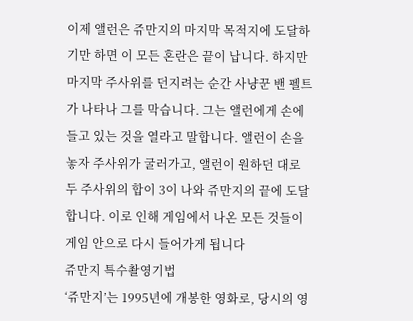이제 앨런은 쥬만지의 마지막 목적지에 도달하기만 하면 이 모든 혼란은 끝이 납니다. 하지만 마지막 주사위를 던지려는 순간 사냥꾼 밴 펠트가 나타나 그를 막습니다. 그는 앨런에게 손에 들고 있는 것을 열라고 말합니다. 앨런이 손을 놓자 주사위가 굴러가고, 앨런이 원하던 대로 두 주사위의 합이 3이 나와 쥬만지의 끝에 도달합니다. 이로 인해 게임에서 나온 모든 것들이 게임 안으로 다시 들어가게 됩니다
쥬만지 특수촬영기법
‘쥬만지’는 1995년에 개봉한 영화로, 당시의 영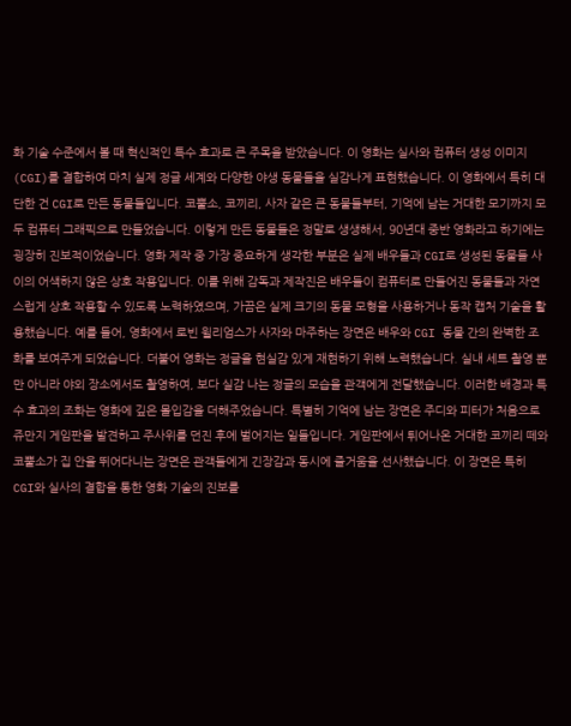화 기술 수준에서 볼 때 혁신적인 특수 효과로 큰 주목을 받았습니다. 이 영화는 실사와 컴퓨터 생성 이미지(CGI)를 결합하여 마치 실제 정글 세계와 다양한 야생 동물들을 실감나게 표현했습니다. 이 영화에서 특히 대단한 건 CGI로 만든 동물들입니다. 코뿔소, 코끼리, 사자 같은 큰 동물들부터, 기억에 남는 거대한 모기까지 모두 컴퓨터 그래픽으로 만들었습니다. 이렇게 만든 동물들은 정말로 생생해서, 90년대 중반 영화라고 하기에는 굉장히 진보적이었습니다. 영화 제작 중 가장 중요하게 생각한 부분은 실제 배우들과 CGI로 생성된 동물들 사이의 어색하지 않은 상호 작용입니다. 이를 위해 감독과 제작진은 배우들이 컴퓨터로 만들어진 동물들과 자연스럽게 상호 작용할 수 있도록 노력하였으며, 가끔은 실제 크기의 동물 모형을 사용하거나 동작 캡처 기술을 활용했습니다. 예를 들어, 영화에서 로빈 윌리엄스가 사자와 마주하는 장면은 배우와 CGI 동물 간의 완벽한 조화를 보여주게 되었습니다. 더불어 영화는 정글을 현실감 있게 재현하기 위해 노력했습니다. 실내 세트 촬영 뿐만 아니라 야외 장소에서도 촬영하여, 보다 실감 나는 정글의 모습을 관객에게 전달했습니다. 이러한 배경과 특수 효과의 조화는 영화에 깊은 몰입감을 더해주었습니다. 특별히 기억에 남는 장면은 주디와 피터가 처음으로 쥬만지 게임판을 발견하고 주사위를 던진 후에 벌어지는 일들입니다. 게임판에서 튀어나온 거대한 코끼리 떼와 코뿔소가 집 안을 뛰어다니는 장면은 관객들에게 긴장감과 동시에 즐거움을 선사했습니다. 이 장면은 특히 CGI와 실사의 결합을 통한 영화 기술의 진보를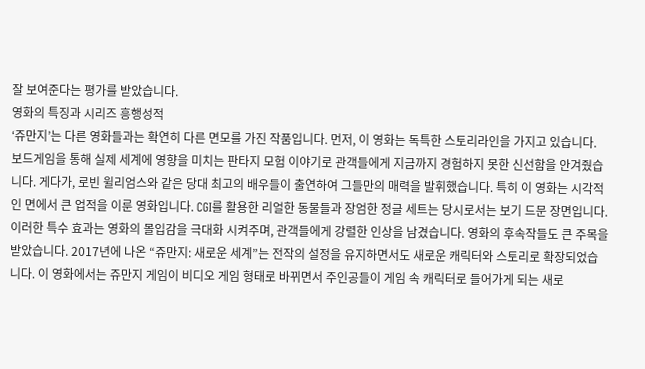잘 보여준다는 평가를 받았습니다.
영화의 특징과 시리즈 흥행성적
‘쥬만지’는 다른 영화들과는 확연히 다른 면모를 가진 작품입니다. 먼저, 이 영화는 독특한 스토리라인을 가지고 있습니다. 보드게임을 통해 실제 세계에 영향을 미치는 판타지 모험 이야기로 관객들에게 지금까지 경험하지 못한 신선함을 안겨줬습니다. 게다가, 로빈 윌리엄스와 같은 당대 최고의 배우들이 출연하여 그들만의 매력을 발휘했습니다. 특히 이 영화는 시각적인 면에서 큰 업적을 이룬 영화입니다. CGI를 활용한 리얼한 동물들과 장엄한 정글 세트는 당시로서는 보기 드문 장면입니다. 이러한 특수 효과는 영화의 몰입감을 극대화 시켜주며, 관객들에게 강렬한 인상을 남겼습니다. 영화의 후속작들도 큰 주목을 받았습니다. 2017년에 나온 “쥬만지: 새로운 세계”는 전작의 설정을 유지하면서도 새로운 캐릭터와 스토리로 확장되었습니다. 이 영화에서는 쥬만지 게임이 비디오 게임 형태로 바뀌면서 주인공들이 게임 속 캐릭터로 들어가게 되는 새로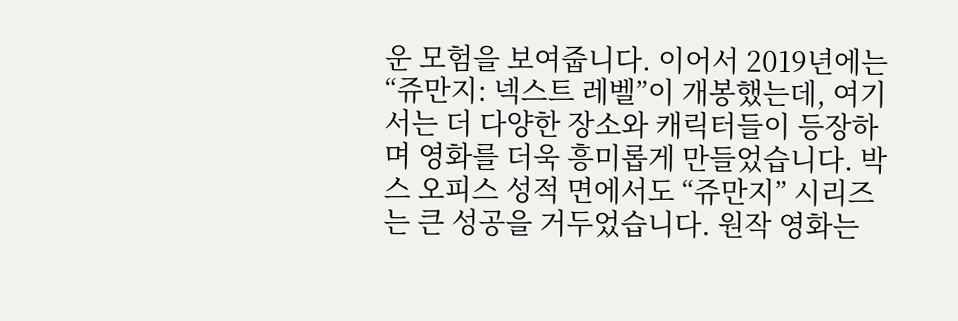운 모험을 보여줍니다. 이어서 2019년에는 “쥬만지: 넥스트 레벨”이 개봉했는데, 여기서는 더 다양한 장소와 캐릭터들이 등장하며 영화를 더욱 흥미롭게 만들었습니다. 박스 오피스 성적 면에서도 “쥬만지” 시리즈는 큰 성공을 거두었습니다. 원작 영화는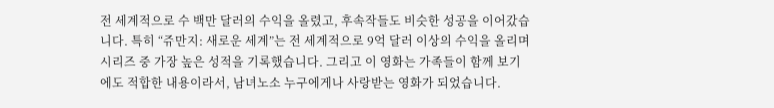전 세계적으로 수 백만 달러의 수익을 올렸고, 후속작들도 비슷한 성공을 이어갔습니다. 특히 “쥬만지: 새로운 세계”는 전 세계적으로 9억 달러 이상의 수익을 올리며 시리즈 중 가장 높은 성적을 기록했습니다. 그리고 이 영화는 가족들이 함께 보기에도 적합한 내용이라서, 남녀노소 누구에게나 사랑받는 영화가 되었습니다.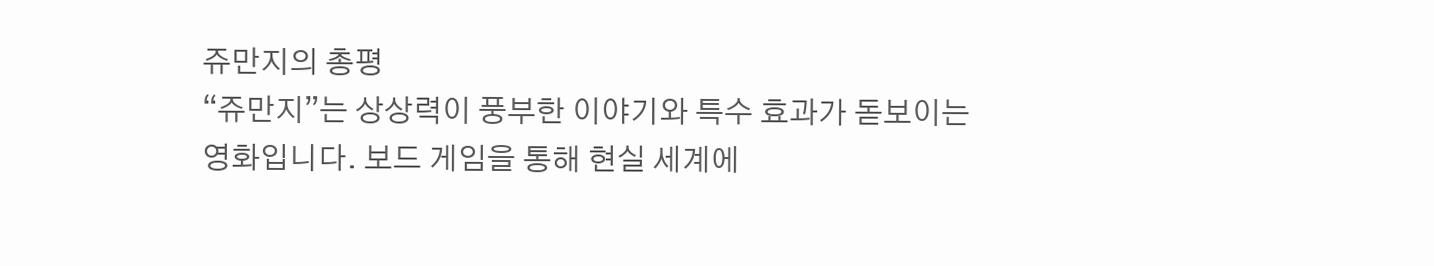쥬만지의 총평
“쥬만지”는 상상력이 풍부한 이야기와 특수 효과가 돋보이는 영화입니다. 보드 게임을 통해 현실 세계에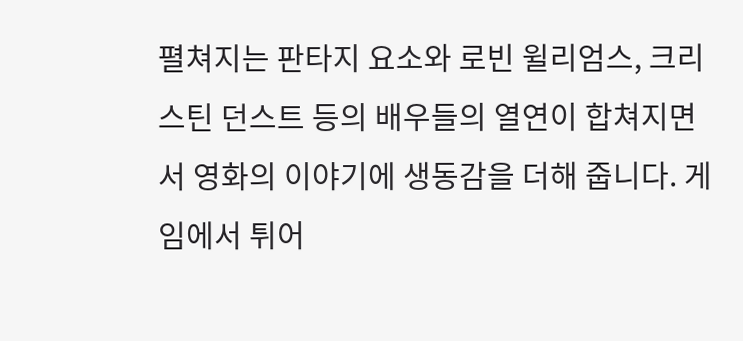펼쳐지는 판타지 요소와 로빈 윌리엄스, 크리스틴 던스트 등의 배우들의 열연이 합쳐지면서 영화의 이야기에 생동감을 더해 줍니다. 게임에서 튀어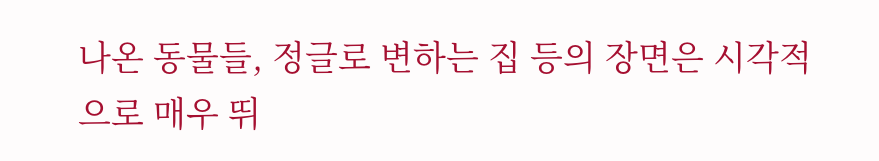나온 동물들, 정글로 변하는 집 등의 장면은 시각적으로 매우 뛰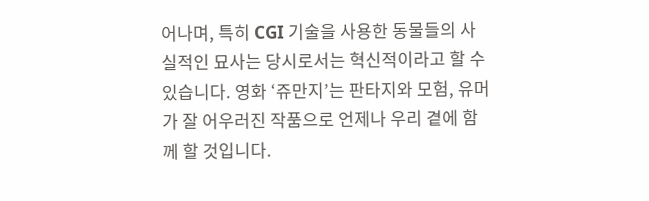어나며, 특히 CGI 기술을 사용한 동물들의 사실적인 묘사는 당시로서는 혁신적이라고 할 수 있습니다. 영화 ‘쥬만지’는 판타지와 모험, 유머가 잘 어우러진 작품으로 언제나 우리 곁에 함께 할 것입니다.